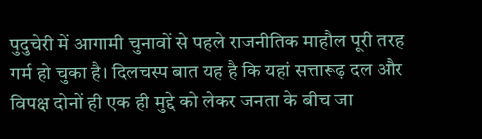पुदुचेरी में आगामी चुनावों से पहले राजनीतिक माहौल पूरी तरह गर्म हो चुका है। दिलचस्प बात यह है कि यहां सत्तारूढ़ दल और विपक्ष दोनों ही एक ही मुद्दे को लेकर जनता के बीच जा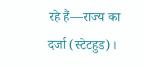रहे हैं—राज्य का दर्जा (स्टेटहुड)।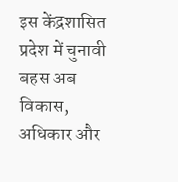इस केंद्रशासित प्रदेश में चुनावी बहस अब विकास, अधिकार और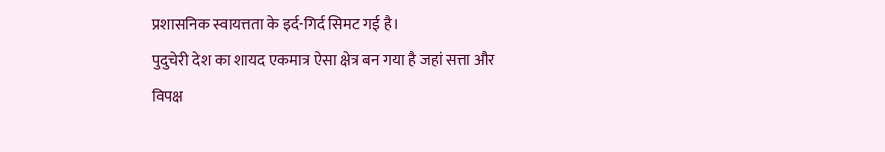प्रशासनिक स्वायत्तता के इर्द-गिर्द सिमट गई है।
पुदुचेरी देश का शायद एकमात्र ऐसा क्षेत्र बन गया है जहां सत्ता और विपक्ष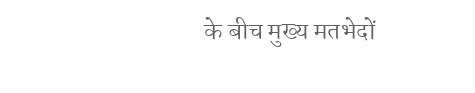के बीच मुख्य मतभेदों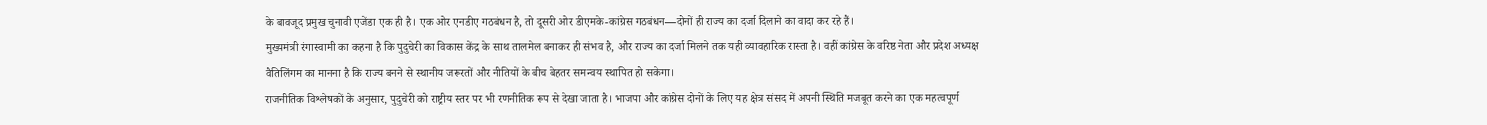के बावजूद प्रमुख चुनावी एजेंडा एक ही है। एक ओर एनडीए गठबंधन है, तो दूसरी ओर डीएमके-कांग्रेस गठबंधन—दोनों ही राज्य का दर्जा दिलाने का वादा कर रहे हैं।
मुख्यमंत्री रंगास्वामी का कहना है कि पुदुचेरी का विकास केंद्र के साथ तालमेल बनाकर ही संभव है, और राज्य का दर्जा मिलने तक यही व्यावहारिक रास्ता है। वहीं कांग्रेस के वरिष्ठ नेता और प्रदेश अध्यक्ष वैतिलिंगम का मानना है कि राज्य बनने से स्थानीय जरूरतों और नीतियों के बीच बेहतर समन्वय स्थापित हो सकेगा।
राजनीतिक विश्लेषकों के अनुसार, पुदुचेरी को राष्ट्रीय स्तर पर भी रणनीतिक रूप से देखा जाता है। भाजपा और कांग्रेस दोनों के लिए यह क्षेत्र संसद में अपनी स्थिति मजबूत करने का एक महत्वपूर्ण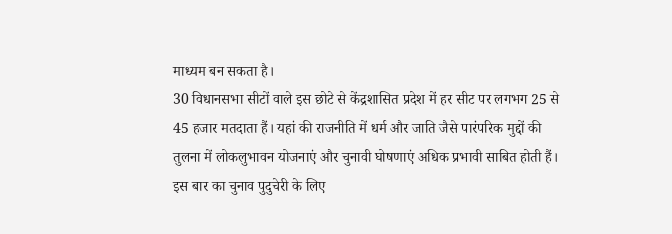माध्यम बन सकता है।
30 विधानसभा सीटों वाले इस छोटे से केंद्रशासित प्रदेश में हर सीट पर लगभग 25 से 45 हजार मतदाता हैं। यहां की राजनीति में धर्म और जाति जैसे पारंपरिक मुद्दों की तुलना में लोकलुभावन योजनाएं और चुनावी घोषणाएं अधिक प्रभावी साबित होती हैं।
इस बार का चुनाव पुदुचेरी के लिए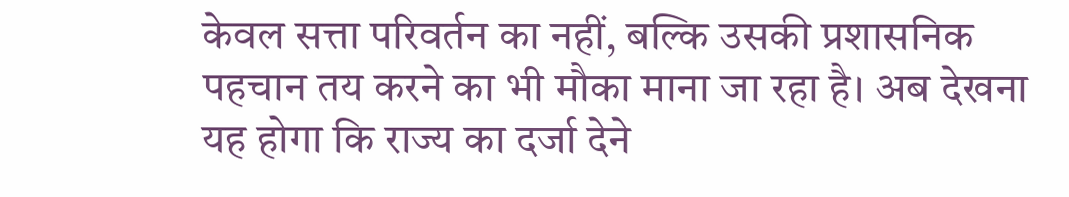केवल सत्ता परिवर्तन का नहीं, बल्कि उसकी प्रशासनिक पहचान तय करने का भी मौका माना जा रहा है। अब देखना यह होगा कि राज्य का दर्जा देने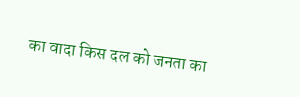का वादा किस दल को जनता का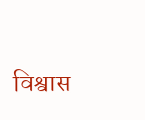विश्वास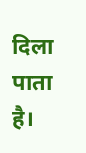दिला पाता है।